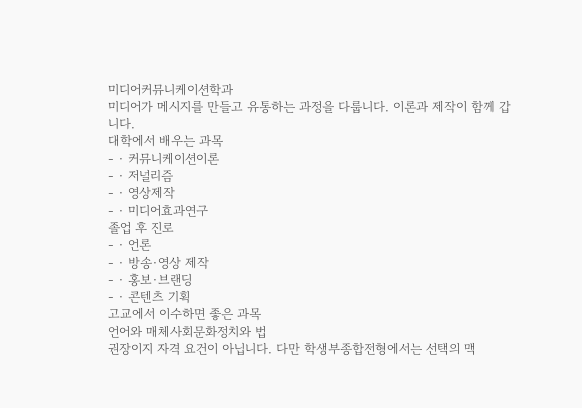미디어커뮤니케이션학과
미디어가 메시지를 만들고 유통하는 과정을 다룹니다. 이론과 제작이 함께 갑니다.
대학에서 배우는 과목
- · 커뮤니케이션이론
- · 저널리즘
- · 영상제작
- · 미디어효과연구
졸업 후 진로
- · 언론
- · 방송·영상 제작
- · 홍보·브랜딩
- · 콘텐츠 기획
고교에서 이수하면 좋은 과목
언어와 매체사회문화정치와 법
권장이지 자격 요건이 아닙니다. 다만 학생부종합전형에서는 선택의 맥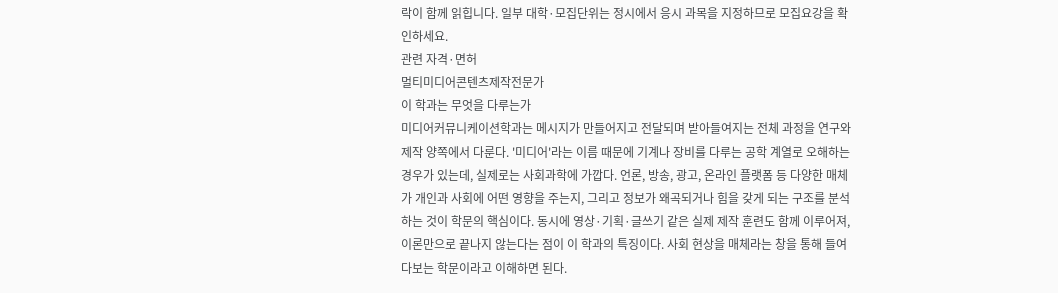락이 함께 읽힙니다. 일부 대학·모집단위는 정시에서 응시 과목을 지정하므로 모집요강을 확인하세요.
관련 자격·면허
멀티미디어콘텐츠제작전문가
이 학과는 무엇을 다루는가
미디어커뮤니케이션학과는 메시지가 만들어지고 전달되며 받아들여지는 전체 과정을 연구와 제작 양쪽에서 다룬다. '미디어'라는 이름 때문에 기계나 장비를 다루는 공학 계열로 오해하는 경우가 있는데, 실제로는 사회과학에 가깝다. 언론, 방송, 광고, 온라인 플랫폼 등 다양한 매체가 개인과 사회에 어떤 영향을 주는지, 그리고 정보가 왜곡되거나 힘을 갖게 되는 구조를 분석하는 것이 학문의 핵심이다. 동시에 영상·기획·글쓰기 같은 실제 제작 훈련도 함께 이루어져, 이론만으로 끝나지 않는다는 점이 이 학과의 특징이다. 사회 현상을 매체라는 창을 통해 들여다보는 학문이라고 이해하면 된다.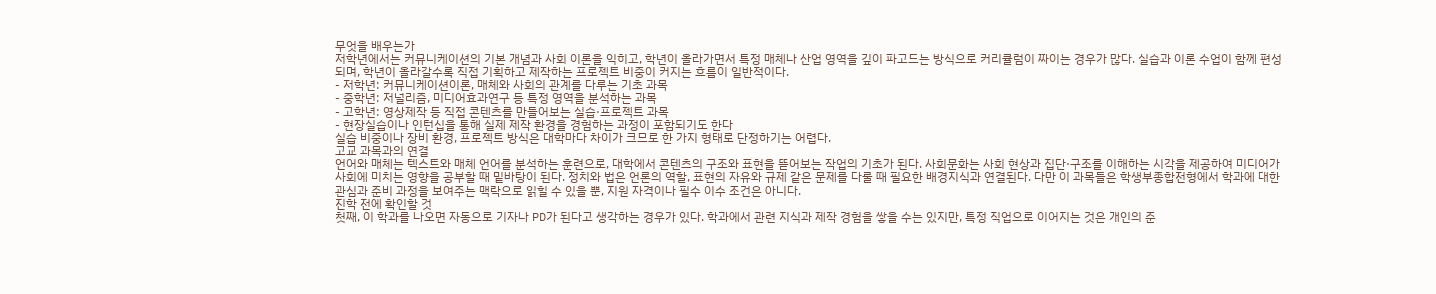무엇을 배우는가
저학년에서는 커뮤니케이션의 기본 개념과 사회 이론을 익히고, 학년이 올라가면서 특정 매체나 산업 영역을 깊이 파고드는 방식으로 커리큘럼이 짜이는 경우가 많다. 실습과 이론 수업이 함께 편성되며, 학년이 올라갈수록 직접 기획하고 제작하는 프로젝트 비중이 커지는 흐름이 일반적이다.
- 저학년: 커뮤니케이션이론, 매체와 사회의 관계를 다루는 기초 과목
- 중학년: 저널리즘, 미디어효과연구 등 특정 영역을 분석하는 과목
- 고학년: 영상제작 등 직접 콘텐츠를 만들어보는 실습·프로젝트 과목
- 현장실습이나 인턴십을 통해 실제 제작 환경을 경험하는 과정이 포함되기도 한다
실습 비중이나 장비 환경, 프로젝트 방식은 대학마다 차이가 크므로 한 가지 형태로 단정하기는 어렵다.
고교 과목과의 연결
언어와 매체는 텍스트와 매체 언어를 분석하는 훈련으로, 대학에서 콘텐츠의 구조와 표현을 뜯어보는 작업의 기초가 된다. 사회문화는 사회 현상과 집단·구조를 이해하는 시각을 제공하여 미디어가 사회에 미치는 영향을 공부할 때 밑바탕이 된다. 정치와 법은 언론의 역할, 표현의 자유와 규제 같은 문제를 다룰 때 필요한 배경지식과 연결된다. 다만 이 과목들은 학생부종합전형에서 학과에 대한 관심과 준비 과정을 보여주는 맥락으로 읽힐 수 있을 뿐, 지원 자격이나 필수 이수 조건은 아니다.
진학 전에 확인할 것
첫째, 이 학과를 나오면 자동으로 기자나 PD가 된다고 생각하는 경우가 있다. 학과에서 관련 지식과 제작 경험을 쌓을 수는 있지만, 특정 직업으로 이어지는 것은 개인의 준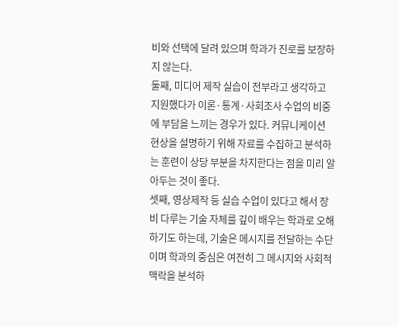비와 선택에 달려 있으며 학과가 진로를 보장하지 않는다.
둘째, 미디어 제작 실습이 전부라고 생각하고 지원했다가 이론·통계·사회조사 수업의 비중에 부담을 느끼는 경우가 있다. 커뮤니케이션 현상을 설명하기 위해 자료를 수집하고 분석하는 훈련이 상당 부분을 차지한다는 점을 미리 알아두는 것이 좋다.
셋째, 영상제작 등 실습 수업이 있다고 해서 장비 다루는 기술 자체를 깊이 배우는 학과로 오해하기도 하는데, 기술은 메시지를 전달하는 수단이며 학과의 중심은 여전히 그 메시지와 사회적 맥락을 분석하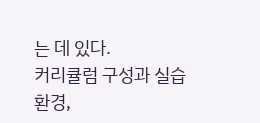는 데 있다.
커리큘럼 구성과 실습 환경,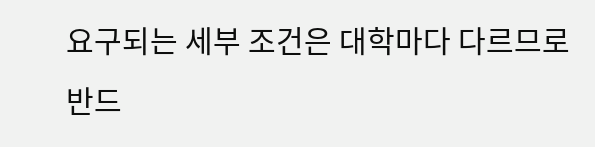요구되는 세부 조건은 대학마다 다르므로 반드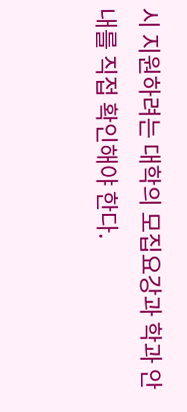시 지원하려는 대학의 모집요강과 학과 안내를 직접 확인해야 한다.